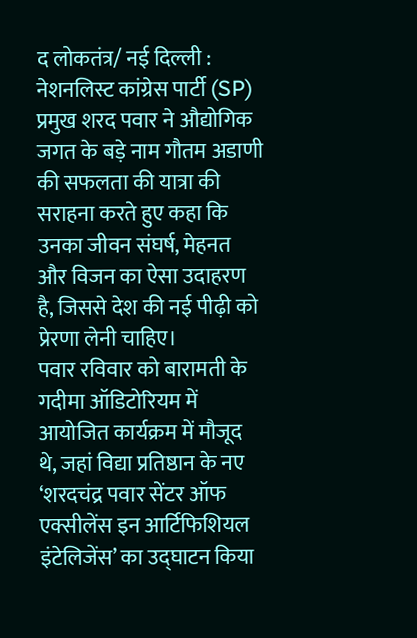द लोकतंत्र/ नई दिल्ली : नेशनलिस्ट कांग्रेस पार्टी (SP) प्रमुख शरद पवार ने औद्योगिक जगत के बड़े नाम गौतम अडाणी की सफलता की यात्रा की सराहना करते हुए कहा कि उनका जीवन संघर्ष, मेहनत और विजन का ऐसा उदाहरण है, जिससे देश की नई पीढ़ी को प्रेरणा लेनी चाहिए।
पवार रविवार को बारामती के गदीमा ऑडिटोरियम में आयोजित कार्यक्रम में मौजूद थे, जहां विद्या प्रतिष्ठान के नए ‘शरदचंद्र पवार सेंटर ऑफ एक्सीलेंस इन आर्टिफिशियल इंटेलिजेंस’ का उद्घाटन किया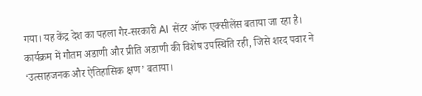गया। यह केंद्र देश का पहला गैर-सरकारी AI सेंटर ऑफ एक्सीलेंस बताया जा रहा है। कार्यक्रम में गौतम अडाणी और प्रीति अडाणी की विशेष उपस्थिति रही, जिसे शरद पवार ने ‘उत्साहजनक और ऐतिहासिक क्षण’ बताया।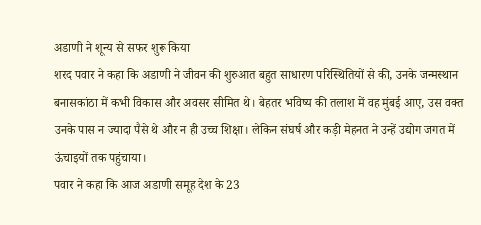अडाणी ने शून्य से सफर शुरू किया
शरद पवार ने कहा कि अडाणी ने जीवन की शुरुआत बहुत साधारण परिस्थितियों से की, उनके जन्मस्थान बनासकांठा में कभी विकास और अवसर सीमित थे। बेहतर भविष्य की तलाश में वह मुंबई आए, उस वक्त उनके पास न ज्यादा पैसे थे और न ही उच्च शिक्षा। लेकिन संघर्ष और कड़ी मेहनत ने उन्हें उद्योग जगत में ऊंचाइयों तक पहुंचाया।
पवार ने कहा कि आज अडाणी समूह देश के 23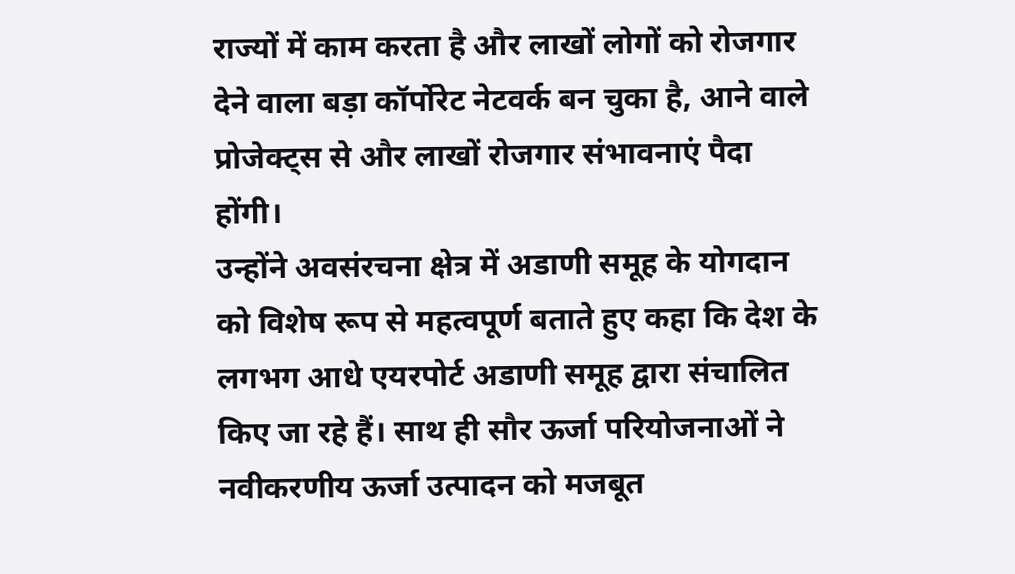राज्यों में काम करता है और लाखों लोगों को रोजगार देने वाला बड़ा कॉर्पोरेट नेटवर्क बन चुका है, आने वाले प्रोजेक्ट्स से और लाखों रोजगार संभावनाएं पैदा होंगी।
उन्होंने अवसंरचना क्षेत्र में अडाणी समूह के योगदान को विशेष रूप से महत्वपूर्ण बताते हुए कहा कि देश के लगभग आधे एयरपोर्ट अडाणी समूह द्वारा संचालित किए जा रहे हैं। साथ ही सौर ऊर्जा परियोजनाओं ने नवीकरणीय ऊर्जा उत्पादन को मजबूत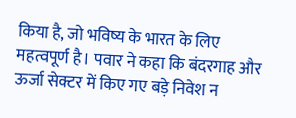किया है, जो भविष्य के भारत के लिए महत्वपूर्ण है। पवार ने कहा कि बंदरगाह और ऊर्जा सेक्टर में किए गए बड़े निवेश न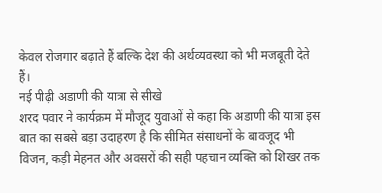केवल रोजगार बढ़ाते हैं बल्कि देश की अर्थव्यवस्था को भी मजबूती देते हैं।
नई पीढ़ी अडाणी की यात्रा से सीखे
शरद पवार ने कार्यक्रम में मौजूद युवाओं से कहा कि अडाणी की यात्रा इस बात का सबसे बड़ा उदाहरण है कि सीमित संसाधनों के बावजूद भी विजन, कड़ी मेहनत और अवसरों की सही पहचान व्यक्ति को शिखर तक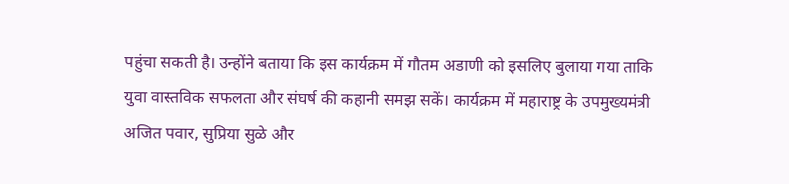पहुंचा सकती है। उन्होंने बताया कि इस कार्यक्रम में गौतम अडाणी को इसलिए बुलाया गया ताकि युवा वास्तविक सफलता और संघर्ष की कहानी समझ सकें। कार्यक्रम में महाराष्ट्र के उपमुख्यमंत्री अजित पवार, सुप्रिया सुळे और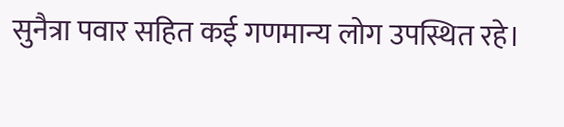सुनैत्रा पवार सहित कई गणमान्य लोग उपस्थित रहे।